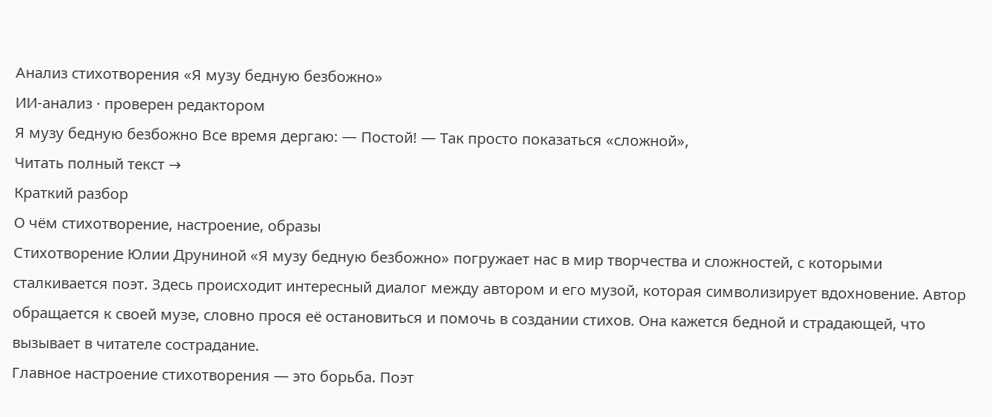Анализ стихотворения «Я музу бедную безбожно»
ИИ-анализ · проверен редактором
Я музу бедную безбожно Все время дергаю: — Постой! — Так просто показаться «сложной»,
Читать полный текст →
Краткий разбор
О чём стихотворение, настроение, образы
Стихотворение Юлии Друниной «Я музу бедную безбожно» погружает нас в мир творчества и сложностей, с которыми сталкивается поэт. Здесь происходит интересный диалог между автором и его музой, которая символизирует вдохновение. Автор обращается к своей музе, словно прося её остановиться и помочь в создании стихов. Она кажется бедной и страдающей, что вызывает в читателе сострадание.
Главное настроение стихотворения — это борьба. Поэт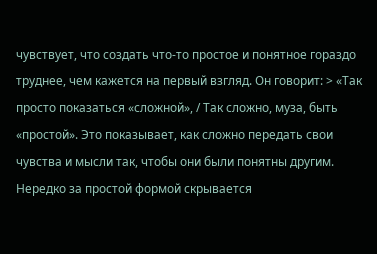чувствует, что создать что-то простое и понятное гораздо труднее, чем кажется на первый взгляд. Он говорит: > «Так просто показаться «сложной», / Так сложно, муза, быть «простой». Это показывает, как сложно передать свои чувства и мысли так, чтобы они были понятны другим. Нередко за простой формой скрывается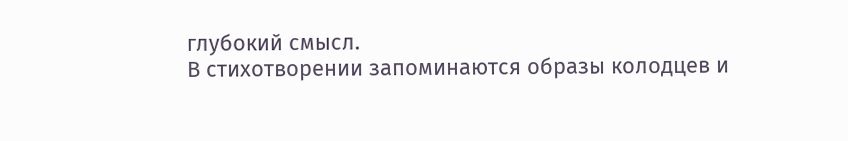глубокий смысл.
В стихотворении запоминаются образы колодцев и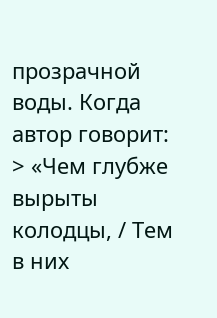прозрачной воды. Когда автор говорит: > «Чем глубже вырыты колодцы, / Тем в них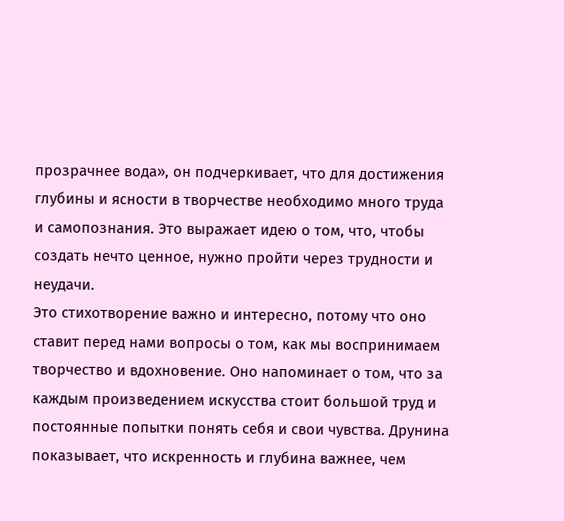прозрачнее вода», он подчеркивает, что для достижения глубины и ясности в творчестве необходимо много труда и самопознания. Это выражает идею о том, что, чтобы создать нечто ценное, нужно пройти через трудности и неудачи.
Это стихотворение важно и интересно, потому что оно ставит перед нами вопросы о том, как мы воспринимаем творчество и вдохновение. Оно напоминает о том, что за каждым произведением искусства стоит большой труд и постоянные попытки понять себя и свои чувства. Друнина показывает, что искренность и глубина важнее, чем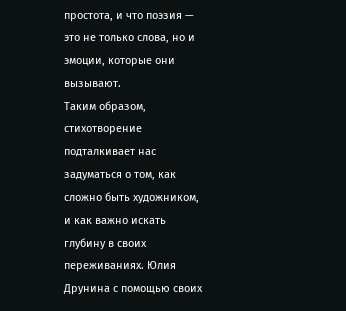простота, и что поэзия — это не только слова, но и эмоции, которые они вызывают.
Таким образом, стихотворение подталкивает нас задуматься о том, как сложно быть художником, и как важно искать глубину в своих переживаниях. Юлия Друнина с помощью своих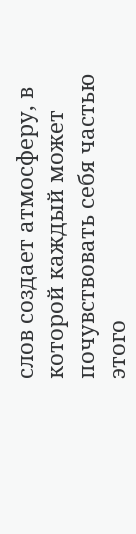слов создает атмосферу, в которой каждый может почувствовать себя частью этого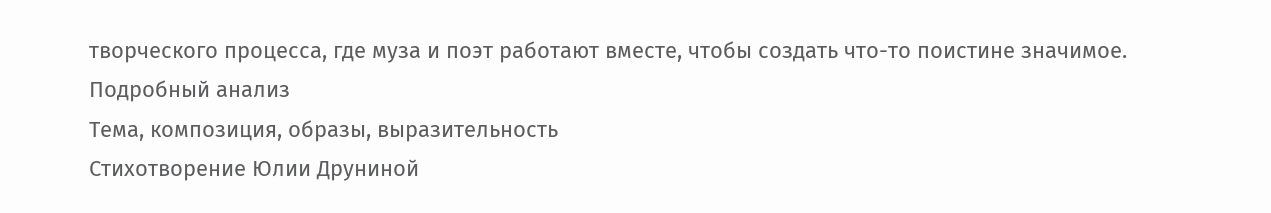творческого процесса, где муза и поэт работают вместе, чтобы создать что-то поистине значимое.
Подробный анализ
Тема, композиция, образы, выразительность
Стихотворение Юлии Друниной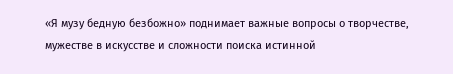«Я музу бедную безбожно» поднимает важные вопросы о творчестве, мужестве в искусстве и сложности поиска истинной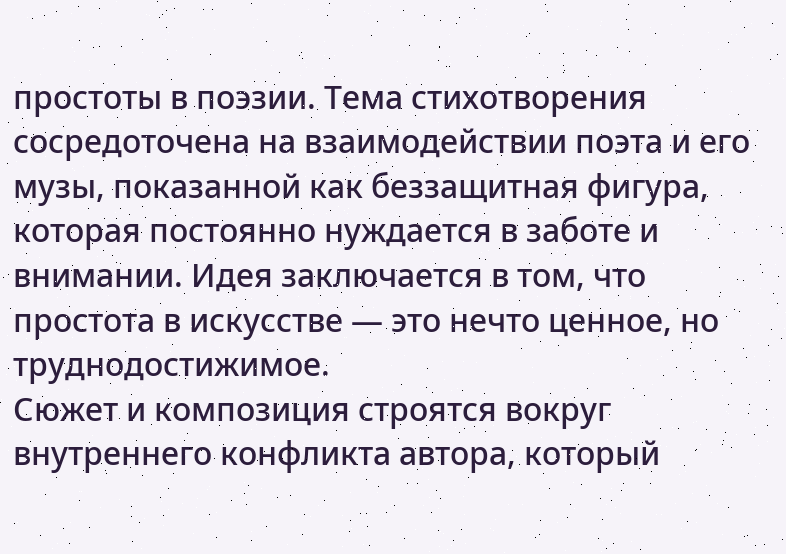простоты в поэзии. Тема стихотворения сосредоточена на взаимодействии поэта и его музы, показанной как беззащитная фигура, которая постоянно нуждается в заботе и внимании. Идея заключается в том, что простота в искусстве — это нечто ценное, но труднодостижимое.
Сюжет и композиция строятся вокруг внутреннего конфликта автора, который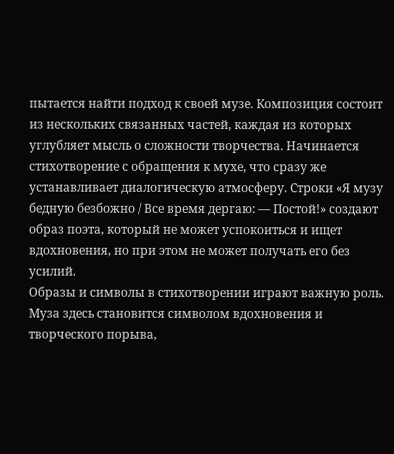пытается найти подход к своей музe. Композиция состоит из нескольких связанных частей, каждая из которых углубляет мысль о сложности творчества. Начинается стихотворение с обращения к мухе, что сразу же устанавливает диалогическую атмосферу. Строки «Я музу бедную безбожно / Все время дергаю: — Постой!» создают образ поэта, который не может успокоиться и ищет вдохновения, но при этом не может получать его без усилий.
Образы и символы в стихотворении играют важную роль. Муза здесь становится символом вдохновения и творческого порыва,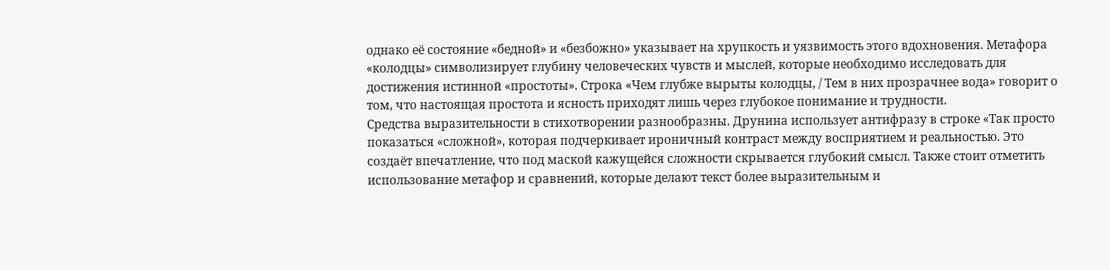однако её состояние «бедной» и «безбожно» указывает на хрупкость и уязвимость этого вдохновения. Метафора «колодцы» символизирует глубину человеческих чувств и мыслей, которые необходимо исследовать для достижения истинной «простоты». Строка «Чем глубже вырыты колодцы, / Тем в них прозрачнее вода» говорит о том, что настоящая простота и ясность приходят лишь через глубокое понимание и трудности.
Средства выразительности в стихотворении разнообразны. Друнина использует антифразу в строке «Так просто показаться «сложной», которая подчеркивает ироничный контраст между восприятием и реальностью. Это создаёт впечатление, что под маской кажущейся сложности скрывается глубокий смысл. Также стоит отметить использование метафор и сравнений, которые делают текст более выразительным и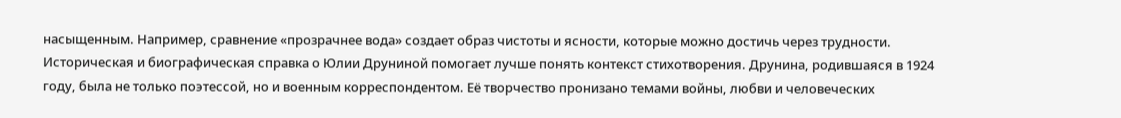насыщенным. Например, сравнение «прозрачнее вода» создает образ чистоты и ясности, которые можно достичь через трудности.
Историческая и биографическая справка о Юлии Друниной помогает лучше понять контекст стихотворения. Друнина, родившаяся в 1924 году, была не только поэтессой, но и военным корреспондентом. Её творчество пронизано темами войны, любви и человеческих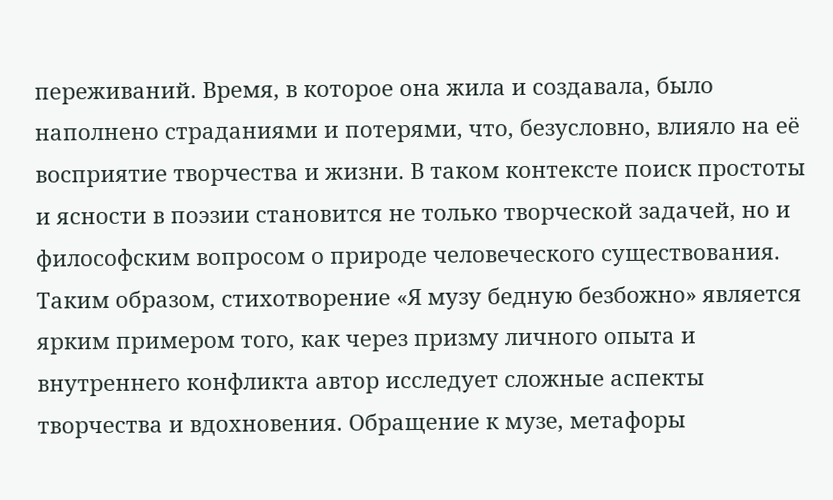переживаний. Время, в которое она жила и создавала, было наполнено страданиями и потерями, что, безусловно, влияло на её восприятие творчества и жизни. В таком контексте поиск простоты и ясности в поэзии становится не только творческой задачей, но и философским вопросом о природе человеческого существования.
Таким образом, стихотворение «Я музу бедную безбожно» является ярким примером того, как через призму личного опыта и внутреннего конфликта автор исследует сложные аспекты творчества и вдохновения. Обращение к музе, метафоры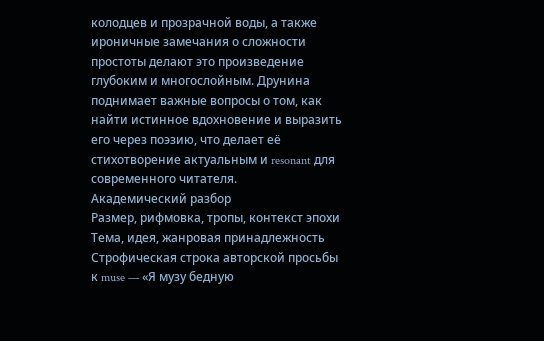колодцев и прозрачной воды, а также ироничные замечания о сложности простоты делают это произведение глубоким и многослойным. Друнина поднимает важные вопросы о том, как найти истинное вдохновение и выразить его через поэзию, что делает её стихотворение актуальным и resonant для современного читателя.
Академический разбор
Размер, рифмовка, тропы, контекст эпохи
Тема, идея, жанровая принадлежность
Строфическая строка авторской просьбы к muse — «Я музу бедную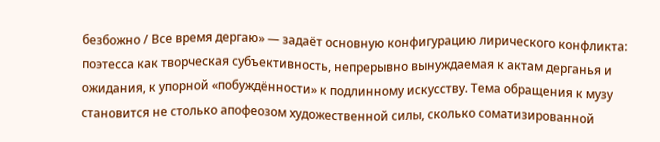безбожно / Все время дергаю» — задаёт основную конфигурацию лирического конфликта: поэтесса как творческая субъективность, непрерывно вынуждаемая к актам дерганья и ожидания, к упорной «побуждённости» к подлинному искусству. Тема обращения к музу становится не столько апофеозом художественной силы, сколько соматизированной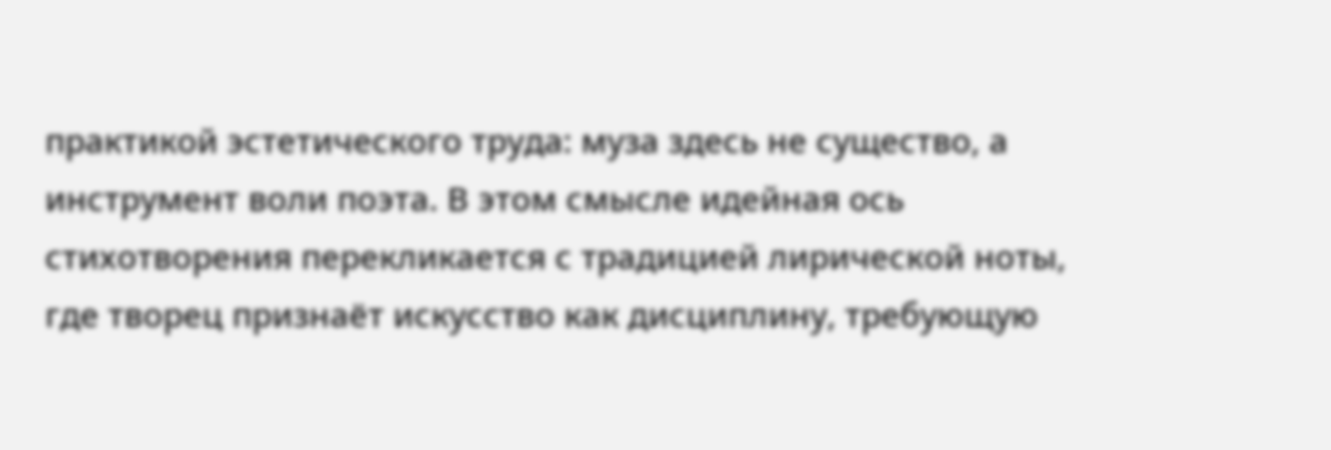практикой эстетического труда: муза здесь не существо, а инструмент воли поэта. В этом смысле идейная ось стихотворения перекликается с традицией лирической ноты, где творец признаёт искусство как дисциплину, требующую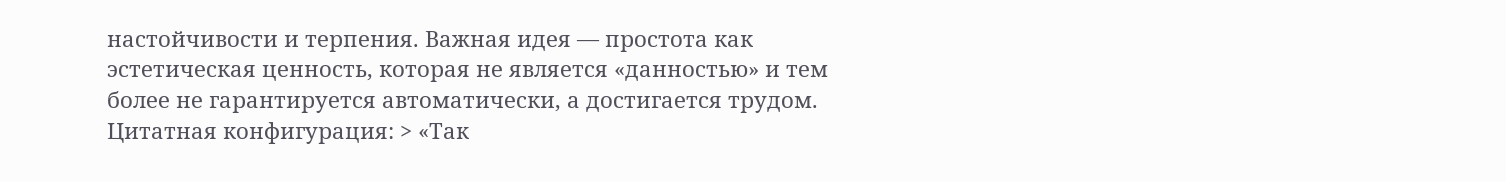настойчивости и терпения. Важная идея — простота как эстетическая ценность, которая не является «данностью» и тем более не гарантируется автоматически, а достигается трудом. Цитатная конфигурация: > «Так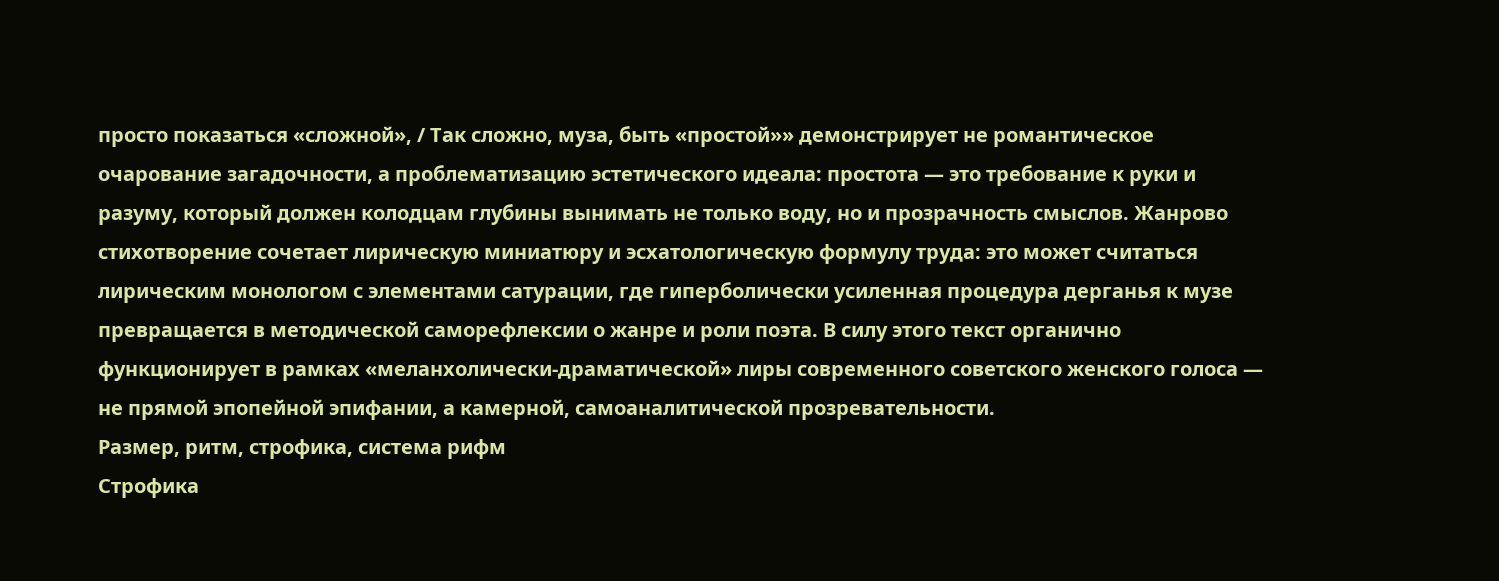просто показаться «сложной», / Так сложно, муза, быть «простой»» демонстрирует не романтическое очарование загадочности, а проблематизацию эстетического идеала: простота — это требование к руки и разуму, который должен колодцам глубины вынимать не только воду, но и прозрачность смыслов. Жанрово стихотворение сочетает лирическую миниатюру и эсхатологическую формулу труда: это может считаться лирическим монологом с элементами сатурации, где гиперболически усиленная процедура дерганья к музe превращается в методической саморефлексии о жанре и роли поэта. В силу этого текст органично функционирует в рамках «меланхолически-драматической» лиры современного советского женского голоса — не прямой эпопейной эпифании, а камерной, самоаналитической прозревательности.
Размер, ритм, строфика, система рифм
Строфика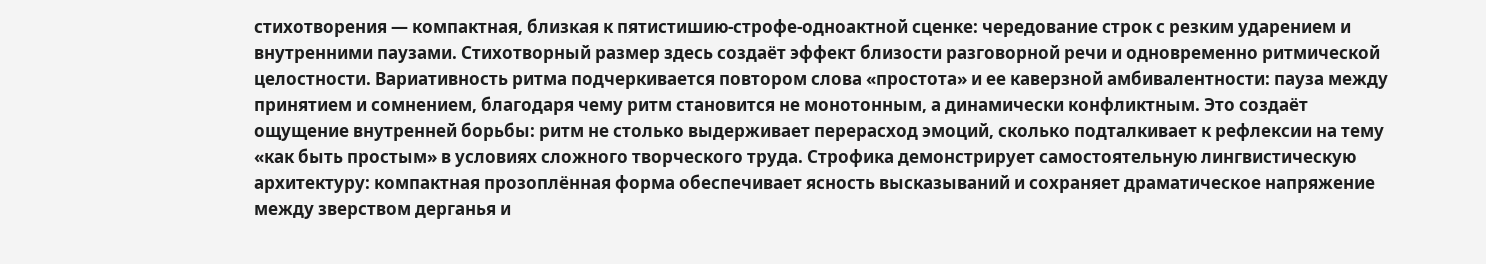стихотворения — компактная, близкая к пятистишию-строфе-одноактной сценке: чередование строк с резким ударением и внутренними паузами. Стихотворный размер здесь создаёт эффект близости разговорной речи и одновременно ритмической целостности. Вариативность ритма подчеркивается повтором слова «простота» и ее каверзной амбивалентности: пауза между принятием и сомнением, благодаря чему ритм становится не монотонным, а динамически конфликтным. Это создаёт ощущение внутренней борьбы: ритм не столько выдерживает перерасход эмоций, сколько подталкивает к рефлексии на тему «как быть простым» в условиях сложного творческого труда. Строфика демонстрирует самостоятельную лингвистическую архитектуру: компактная прозоплённая форма обеспечивает ясность высказываний и сохраняет драматическое напряжение между зверством дерганья и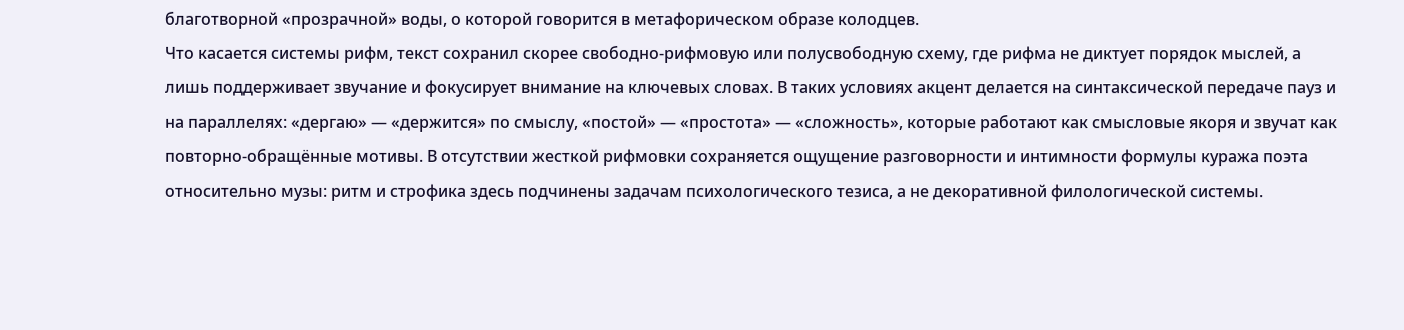благотворной «прозрачной» воды, о которой говорится в метафорическом образе колодцев.
Что касается системы рифм, текст сохранил скорее свободно-рифмовую или полусвободную схему, где рифма не диктует порядок мыслей, а лишь поддерживает звучание и фокусирует внимание на ключевых словах. В таких условиях акцент делается на синтаксической передаче пауз и на параллелях: «дергаю» — «держится» по смыслу, «постой» — «простота» — «сложность», которые работают как смысловые якоря и звучат как повторно-обращённые мотивы. В отсутствии жесткой рифмовки сохраняется ощущение разговорности и интимности формулы куража поэта относительно музы: ритм и строфика здесь подчинены задачам психологического тезиса, а не декоративной филологической системы.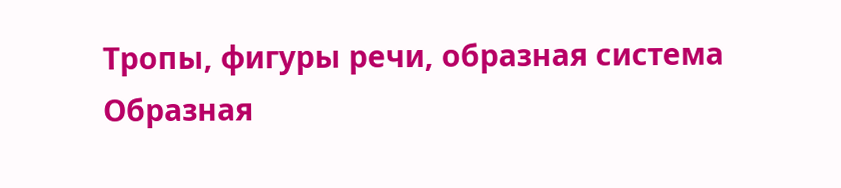Тропы, фигуры речи, образная система
Образная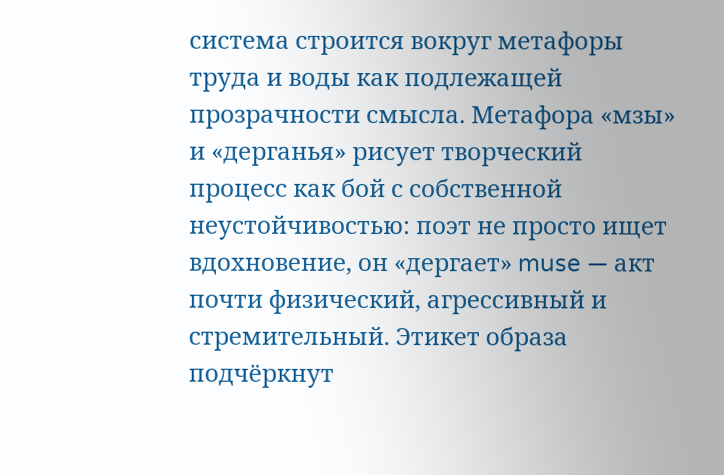система строится вокруг метафоры труда и воды как подлежащей прозрачности смысла. Метафора «мзы» и «дерганья» рисует творческий процесс как бой с собственной неустойчивостью: поэт не просто ищет вдохновение, он «дергает» muse — акт почти физический, агрессивный и стремительный. Этикет образа подчёркнут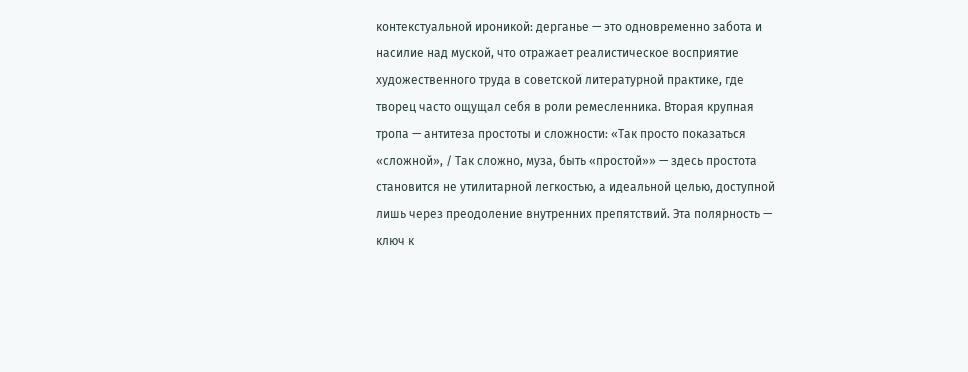контекстуальной ироникой: дерганье — это одновременно забота и насилие над муской, что отражает реалистическое восприятие художественного труда в советской литературной практике, где творец часто ощущал себя в роли ремесленника. Вторая крупная тропа — антитеза простоты и сложности: «Так просто показаться «сложной», / Так сложно, муза, быть «простой»» — здесь простота становится не утилитарной легкостью, а идеальной целью, доступной лишь через преодоление внутренних препятствий. Эта полярность — ключ к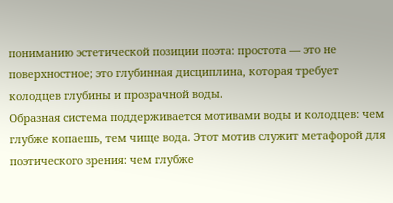пониманию эстетической позиции поэта: простота — это не поверхностное; это глубинная дисциплина, которая требует колодцев глубины и прозрачной воды.
Образная система поддерживается мотивами воды и колодцев: чем глубже копаешь, тем чище вода. Этот мотив служит метафорой для поэтического зрения: чем глубже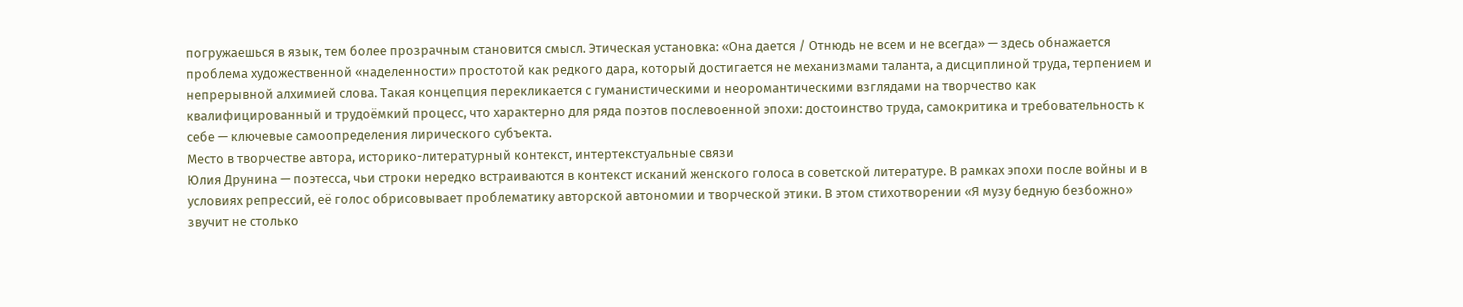погружаешься в язык, тем более прозрачным становится смысл. Этическая установка: «Она дается / Отнюдь не всем и не всегда» — здесь обнажается проблема художественной «наделенности» простотой как редкого дара, который достигается не механизмами таланта, а дисциплиной труда, терпением и непрерывной алхимией слова. Такая концепция перекликается с гуманистическими и неоромантическими взглядами на творчество как квалифицированный и трудоёмкий процесс, что характерно для ряда поэтов послевоенной эпохи: достоинство труда, самокритика и требовательность к себе — ключевые самоопределения лирического субъекта.
Место в творчестве автора, историко-литературный контекст, интертекстуальные связи
Юлия Друнина — поэтесса, чьи строки нередко встраиваются в контекст исканий женского голоса в советской литературе. В рамках эпохи после войны и в условиях репрессий, её голос обрисовывает проблематику авторской автономии и творческой этики. В этом стихотворении «Я музу бедную безбожно» звучит не столько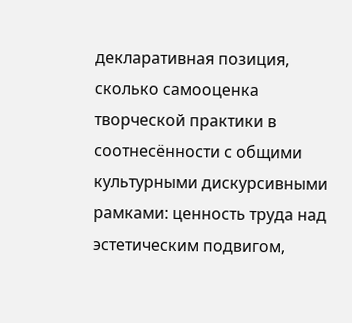декларативная позиция, сколько самооценка творческой практики в соотнесённости с общими культурными дискурсивными рамками: ценность труда над эстетическим подвигом,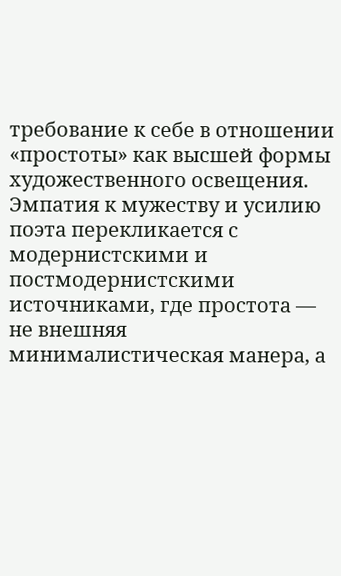требование к себе в отношении «простоты» как высшей формы художественного освещения. Эмпатия к мужеству и усилию поэта перекликается с модернистскими и постмодернистскими источниками, где простота — не внешняя минималистическая манера, а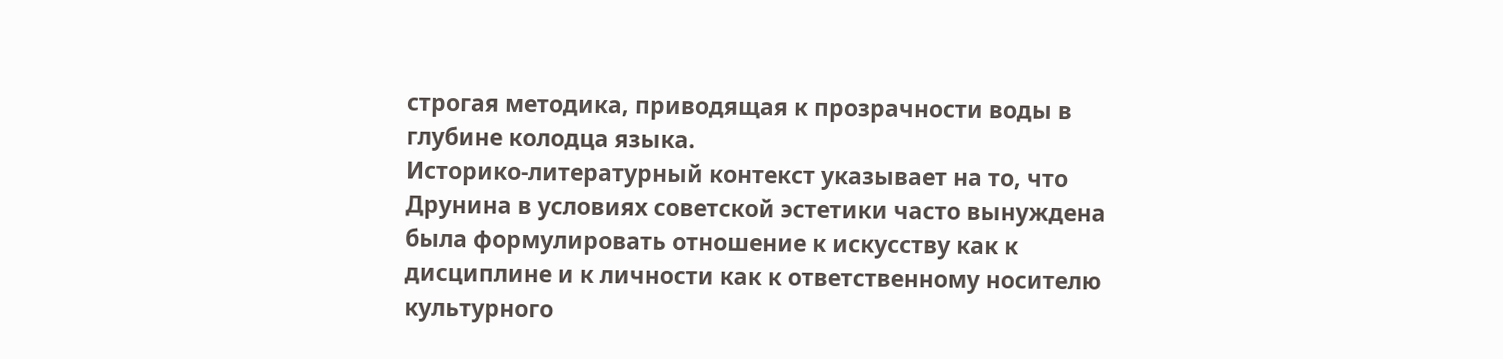строгая методика, приводящая к прозрачности воды в глубине колодца языка.
Историко-литературный контекст указывает на то, что Друнина в условиях советской эстетики часто вынуждена была формулировать отношение к искусству как к дисциплине и к личности как к ответственному носителю культурного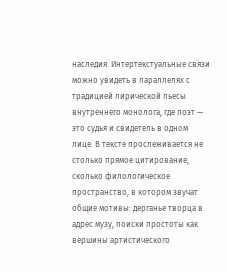наследия. Интертекстуальные связи можно увидеть в параллелях с традицией лирической пьесы внутреннего монолога, где поэт — это судья и свидетель в одном лице. В тексте прослеживается не столько прямое цитирование, сколько филологическое пространство, в котором звучат общие мотивы: дерганье творца в адрес музу, поиски простоты как вершины артистического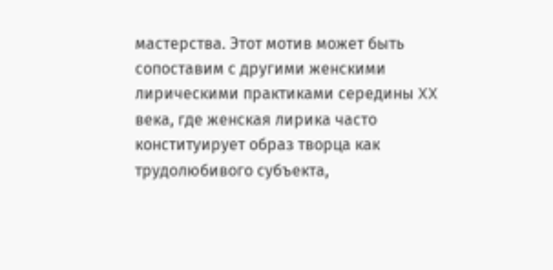мастерства. Этот мотив может быть сопоставим с другими женскими лирическими практиками середины XX века, где женская лирика часто конституирует образ творца как трудолюбивого субъекта,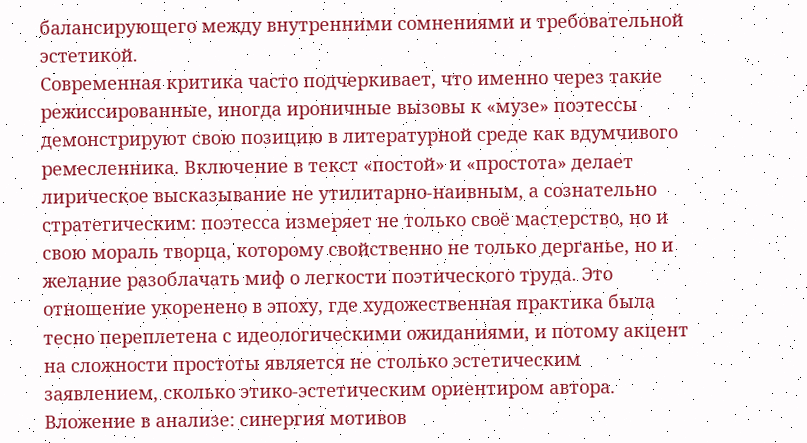балансирующего между внутренними сомнениями и требовательной эстетикой.
Современная критика часто подчеркивает, что именно через такие режиссированные, иногда ироничные вызовы к «музе» поэтессы демонстрируют свою позицию в литературной среде как вдумчивого ремесленника. Включение в текст «постой» и «простота» делает лирическое высказывание не утилитарно-наивным, а сознательно стратегическим: поэтесса измеряет не только своё мастерство, но и свою мораль творца, которому свойственно не только дерганье, но и желание разоблачать миф о легкости поэтического труда. Это отношение укоренено в эпоху, где художественная практика была тесно переплетена с идеологическими ожиданиями, и потому акцент на сложности простоты является не столько эстетическим заявлением, сколько этико-эстетическим ориентиром автора.
Вложение в анализе: синергия мотивов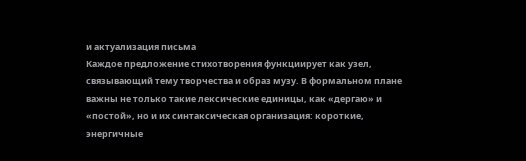и актуализация письма
Каждое предложение стихотворения функциирует как узел, связывающий тему творчества и образ музу. В формальном плане важны не только такие лексические единицы, как «дергаю» и «постой», но и их синтаксическая организация: короткие, энергичные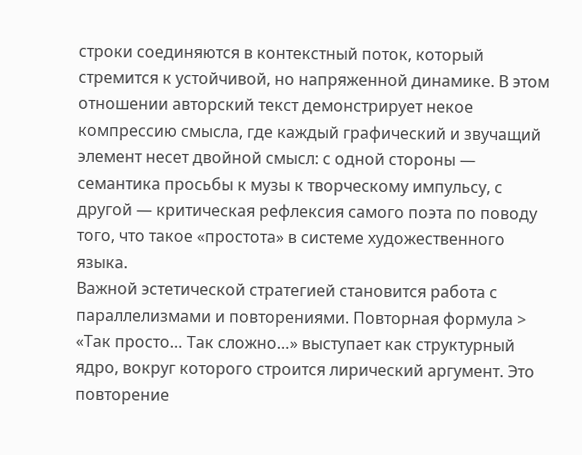строки соединяются в контекстный поток, который стремится к устойчивой, но напряженной динамике. В этом отношении авторский текст демонстрирует некое компрессию смысла, где каждый графический и звучащий элемент несет двойной смысл: с одной стороны — семантика просьбы к музы к творческому импульсу, с другой — критическая рефлексия самого поэта по поводу того, что такое «простота» в системе художественного языка.
Важной эстетической стратегией становится работа с параллелизмами и повторениями. Повторная формула > «Так просто… Так сложно…» выступает как структурный ядро, вокруг которого строится лирический аргумент. Это повторение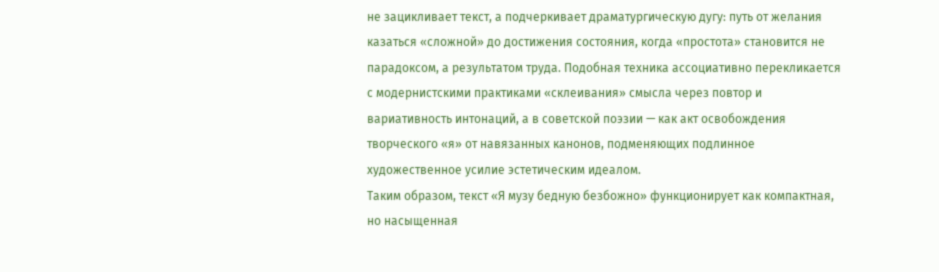не зацикливает текст, а подчеркивает драматургическую дугу: путь от желания казаться «сложной» до достижения состояния, когда «простота» становится не парадоксом, а результатом труда. Подобная техника ассоциативно перекликается с модернистскими практиками «склеивания» смысла через повтор и вариативность интонаций, а в советской поэзии — как акт освобождения творческого «я» от навязанных канонов, подменяющих подлинное художественное усилие эстетическим идеалом.
Таким образом, текст «Я музу бедную безбожно» функционирует как компактная, но насыщенная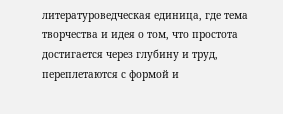литературоведческая единица, где тема творчества и идея о том, что простота достигается через глубину и труд, переплетаются с формой и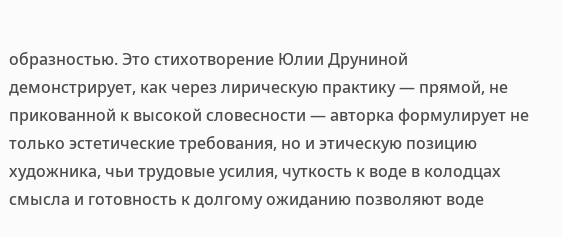образностью. Это стихотворение Юлии Друниной демонстрирует, как через лирическую практику — прямой, не прикованной к высокой словесности — авторка формулирует не только эстетические требования, но и этическую позицию художника, чьи трудовые усилия, чуткость к воде в колодцах смысла и готовность к долгому ожиданию позволяют воде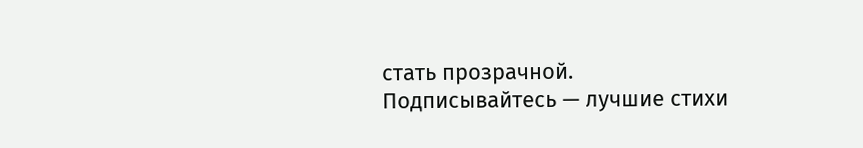стать прозрачной.
Подписывайтесь — лучшие стихи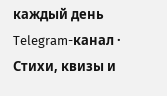каждый день
Telegram-канал · Стихи, квизы и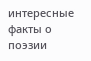интересные факты о поэзии